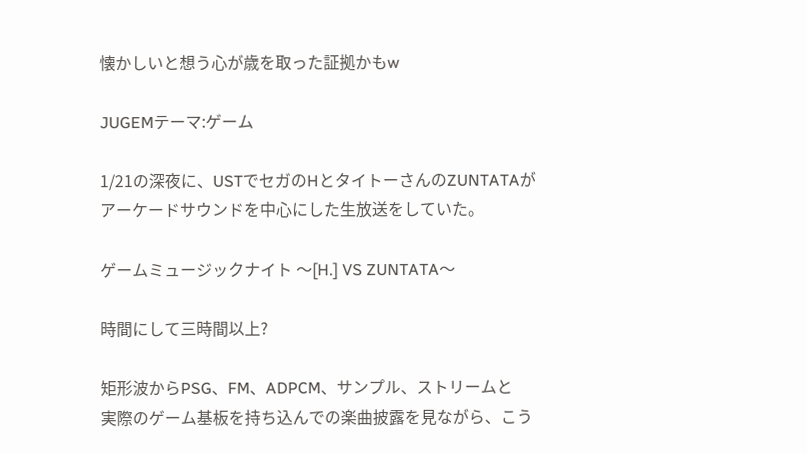懐かしいと想う心が歳を取った証拠かもw

JUGEMテーマ:ゲーム

1/21の深夜に、USTでセガのHとタイトーさんのZUNTATAが
アーケードサウンドを中心にした生放送をしていた。

ゲームミュージックナイト 〜[H.] VS ZUNTATA〜

時間にして三時間以上?

矩形波からPSG、FM、ADPCM、サンプル、ストリームと
実際のゲーム基板を持ち込んでの楽曲披露を見ながら、こう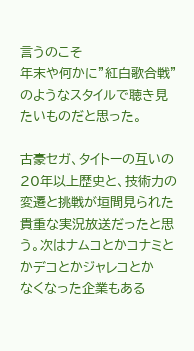言うのこそ
年末や何かに”紅白歌合戦”のようなスタイルで聴き見たいものだと思った。

古豪セガ、タイトーの互いの20年以上歴史と、技術力の変遷と挑戦が垣間見られた
貴重な実況放送だったと思う。次はナムコとかコナミとかデコとかジャレコとか
なくなった企業もある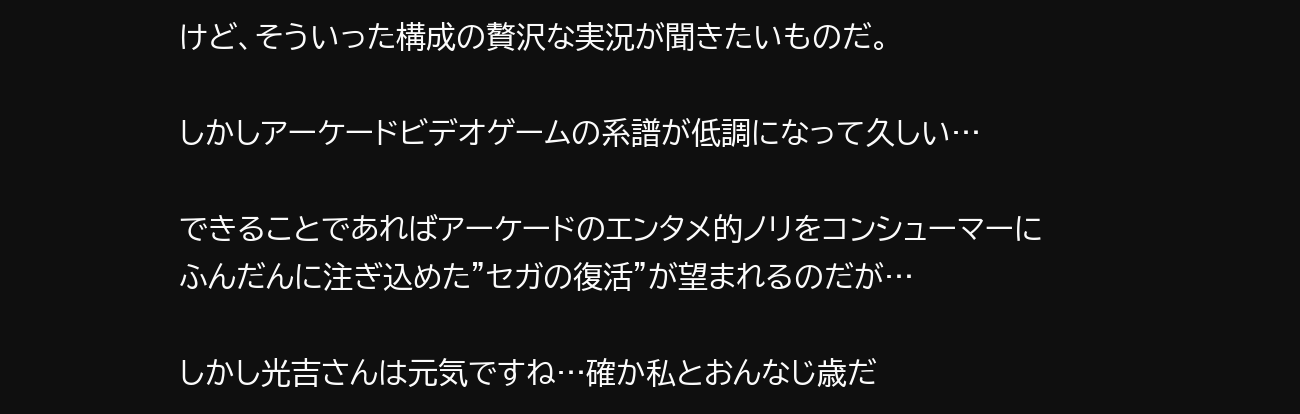けど、そういった構成の贅沢な実況が聞きたいものだ。

しかしアーケードビデオゲームの系譜が低調になって久しい…

できることであればアーケードのエンタメ的ノリをコンシューマーに
ふんだんに注ぎ込めた”セガの復活”が望まれるのだが…

しかし光吉さんは元気ですね…確か私とおんなじ歳だ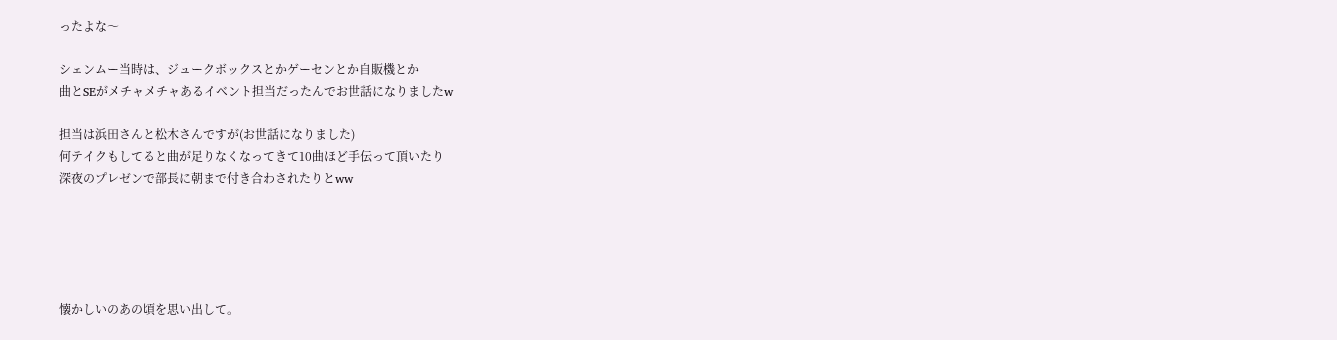ったよな〜

シェンムー当時は、ジュークボックスとかゲーセンとか自販機とか
曲とSEがメチャメチャあるイベント担当だったんでお世話になりましたw

担当は浜田さんと松木さんですが(お世話になりました)
何テイクもしてると曲が足りなくなってきて10曲ほど手伝って頂いたり
深夜のプレゼンで部長に朝まで付き合わされたりとww





懐かしいのあの頃を思い出して。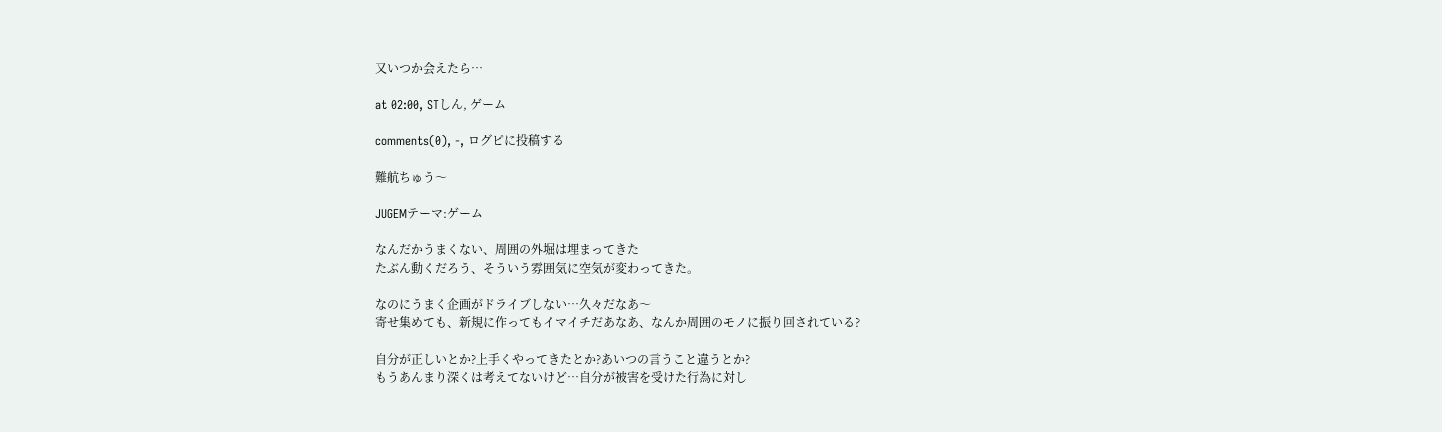又いつか会えたら…

at 02:00, STしん, ゲーム

comments(0), -, ログピに投稿する

難航ちゅう〜

JUGEMテーマ:ゲーム

なんだかうまくない、周囲の外堀は埋まってきた
たぶん動くだろう、そういう雰囲気に空気が変わってきた。

なのにうまく企画がドライブしない…久々だなあ〜
寄せ集めても、新規に作ってもイマイチだあなあ、なんか周囲のモノに振り回されている?

自分が正しいとか?上手くやってきたとか?あいつの言うこと違うとか?
もうあんまり深くは考えてないけど…自分が被害を受けた行為に対し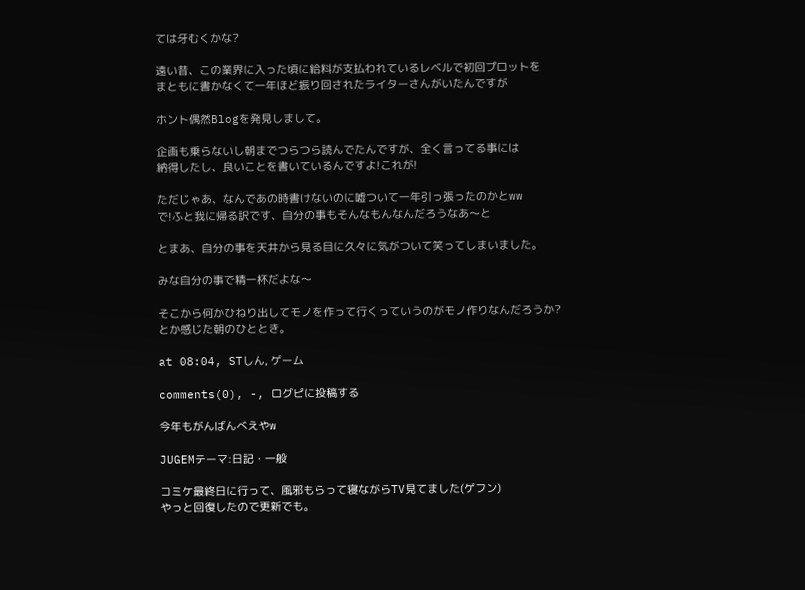ては牙むくかな?

遠い昔、この業界に入った頃に給料が支払われているレベルで初回プロットを
まともに書かなくて一年ほど振り回されたライターさんがいたんですが

ホント偶然Blogを発見しまして。

企画も乗らないし朝までつらつら読んでたんですが、全く言ってる事には
納得したし、良いことを書いているんですよ!これが!

ただじゃあ、なんであの時書けないのに嘘ついて一年引っ張ったのかとww
で!ふと我に帰る訳です、自分の事もそんなもんなんだろうなあ〜と

とまあ、自分の事を天井から見る目に久々に気がついて笑ってしまいました。

みな自分の事で精一杯だよな〜

そこから何かひねり出してモノを作って行くっていうのがモノ作りなんだろうか?
とか感じた朝のひととき。

at 08:04, STしん, ゲーム

comments(0), -, ログピに投稿する

今年もがんばんべえやw

JUGEMテーマ:日記・一般

コミケ最終日に行って、風邪もらって寝ながらTV見てました(ゲフン)
やっと回復したので更新でも。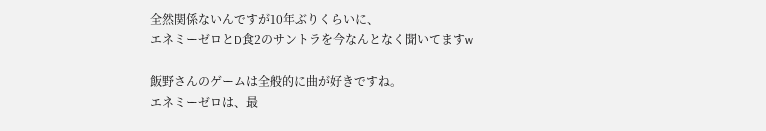全然関係ないんですが10年ぶりくらいに、
エネミーゼロとD食2のサントラを今なんとなく聞いてますw

飯野さんのゲームは全般的に曲が好きですね。
エネミーゼロは、最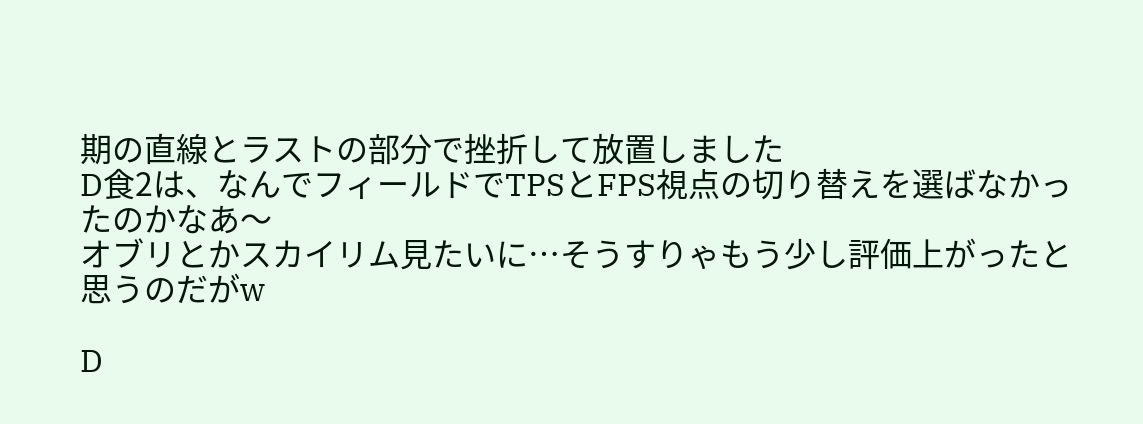期の直線とラストの部分で挫折して放置しました
D食2は、なんでフィールドでTPSとFPS視点の切り替えを選ばなかったのかなあ〜
オブリとかスカイリム見たいに…そうすりゃもう少し評価上がったと思うのだがw

D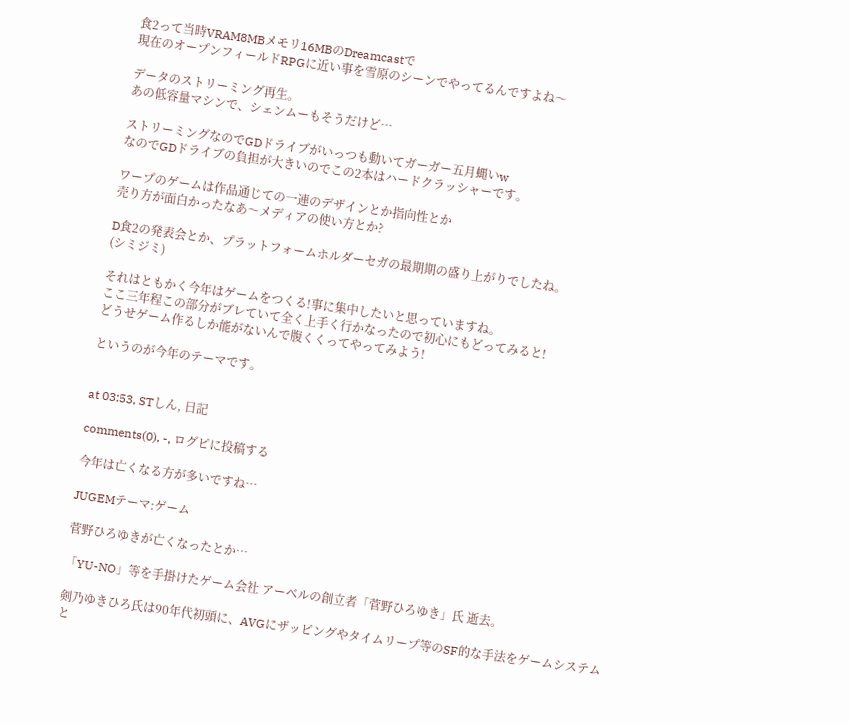食2って当時VRAM8MBメモリ16MBのDreamcastで
現在のオープンフィールドRPGに近い事を雪原のシーンでやってるんですよね〜

データのストリーミング再生。
あの低容量マシンで、シェンムーもそうだけど…

ストリーミングなのでGDドライブがいっつも動いてガーガー五月蝿いw
なのでGDドライブの負担が大きいのでこの2本はハードクラッシャーです。

ワープのゲームは作品通じての一連のデザインとか指向性とか
売り方が面白かったなあ〜メディアの使い方とか?

D食2の発表会とか、プラットフォームホルダーセガの最期期の盛り上がりでしたね。
(シミジミ)

それはともかく今年はゲームをつくる!事に集中したいと思っていますね。
ここ三年程この部分がブレていて全く上手く行かなったので初心にもどってみると!
どうせゲーム作るしか能がないんで腹くくってやってみよう!

というのが今年のテーマです。


at 03:53, STしん, 日記

comments(0), -, ログピに投稿する

今年は亡くなる方が多いですね…

JUGEMテーマ:ゲーム

菅野ひろゆきが亡くなったとか…

「YU-NO」等を手掛けたゲーム会社 アーベルの創立者「菅野ひろゆき」氏 逝去。

剣乃ゆきひろ氏は90年代初頭に、AVGにザッピングやタイムリープ等のSF的な手法をゲームシステムと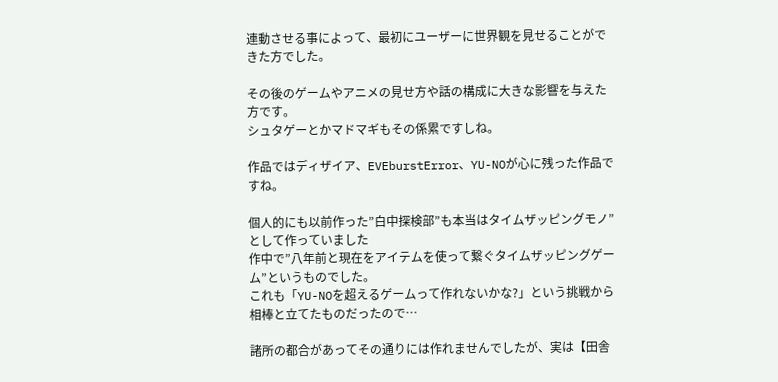連動させる事によって、最初にユーザーに世界観を見せることができた方でした。

その後のゲームやアニメの見せ方や話の構成に大きな影響を与えた方です。
シュタゲーとかマドマギもその係累ですしね。

作品ではディザイア、EVEburstError、YU-NOが心に残った作品ですね。

個人的にも以前作った”白中探検部”も本当はタイムザッピングモノ”として作っていました
作中で”八年前と現在をアイテムを使って繋ぐタイムザッピングゲーム”というものでした。
これも「YU-NOを超えるゲームって作れないかな?」という挑戦から相棒と立てたものだったので…

諸所の都合があってその通りには作れませんでしたが、実は【田舎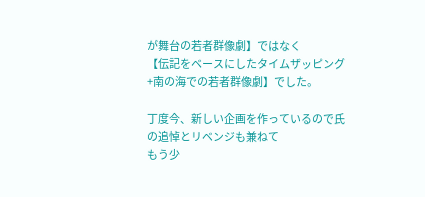が舞台の若者群像劇】ではなく
【伝記をベースにしたタイムザッピング+南の海での若者群像劇】でした。

丁度今、新しい企画を作っているので氏の追悼とリベンジも兼ねて
もう少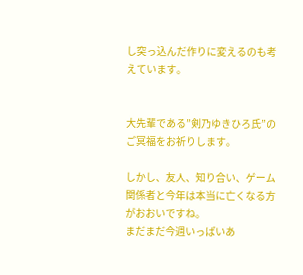し突っ込んだ作りに変えるのも考えています。


大先輩である”剣乃ゆきひろ氏”のご冥福をお祈りします。

しかし、友人、知り合い、ゲーム関係者と今年は本当に亡くなる方がおおいですね。
まだまだ今週いっぱいあ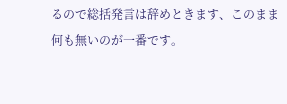るので総括発言は辞めときます、このまま何も無いのが一番です。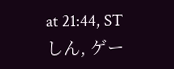at 21:44, STしん, ゲー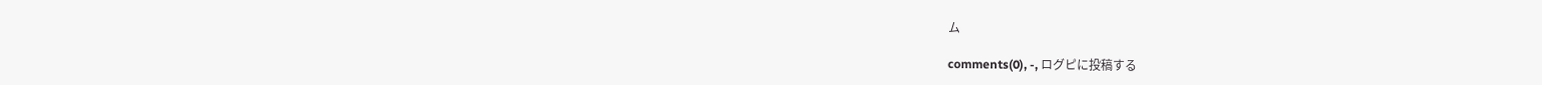ム

comments(0), -, ログピに投稿する